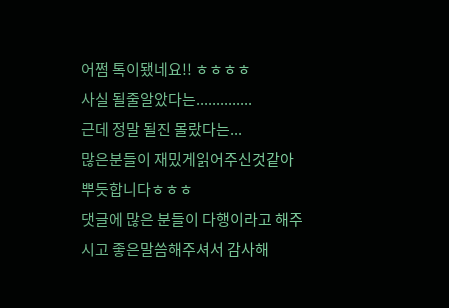어쩜 톡이됐네요!! ㅎㅎㅎㅎ
사실 될줄알았다는..............
근데 정말 될진 몰랐다는...
많은분들이 재밌게읽어주신것같아
뿌듯합니다ㅎㅎㅎ
댓글에 많은 분들이 다행이라고 해주시고 좋은말씀해주셔서 감사해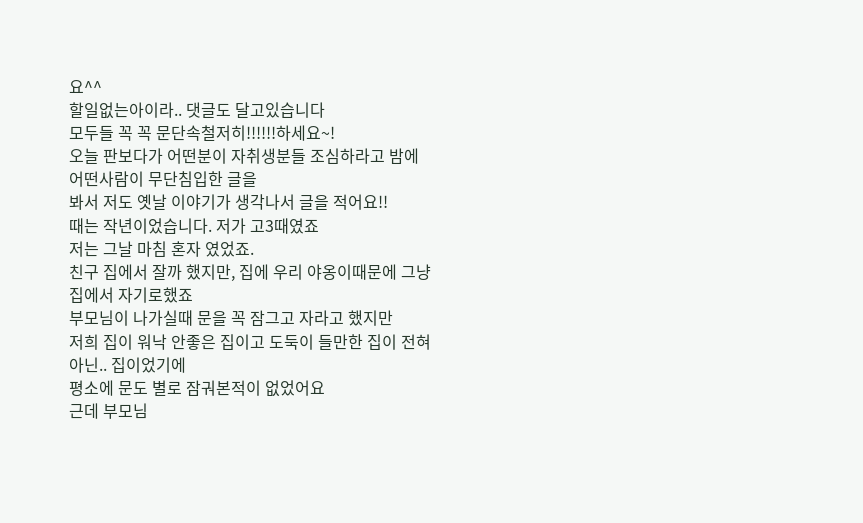요^^
할일없는아이라.. 댓글도 달고있습니다
모두들 꼭 꼭 문단속철저히!!!!!!하세요~!
오늘 판보다가 어떤분이 자취생분들 조심하라고 밤에 어떤사람이 무단침입한 글을
봐서 저도 옛날 이야기가 생각나서 글을 적어요!!
때는 작년이었습니다. 저가 고3때였죠
저는 그날 마침 혼자 였었죠.
친구 집에서 잘까 했지만, 집에 우리 야옹이때문에 그냥 집에서 자기로했죠
부모님이 나가실때 문을 꼭 잠그고 자라고 했지만
저희 집이 워낙 안좋은 집이고 도둑이 들만한 집이 전혀아닌.. 집이었기에
평소에 문도 별로 잠궈본적이 없었어요
근데 부모님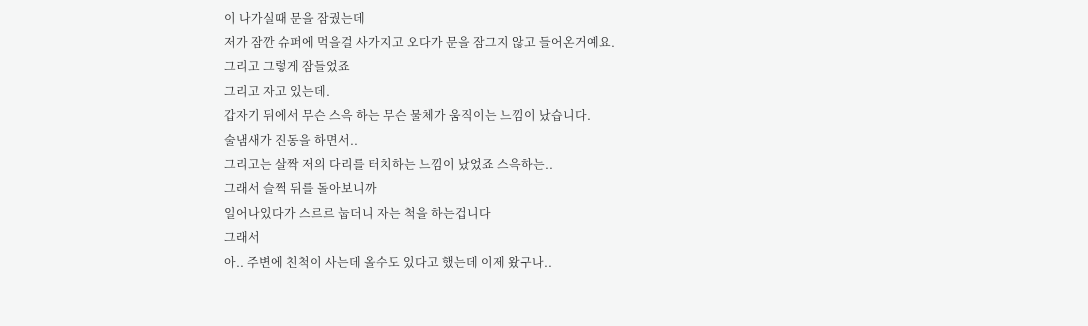이 나가실때 문을 잠궜는데
저가 잠깐 슈퍼에 먹을걸 사가지고 오다가 문을 잠그지 않고 들어온거예요.
그리고 그렇게 잠들었죠
그리고 자고 있는데.
갑자기 뒤에서 무슨 스윽 하는 무슨 물체가 움직이는 느낌이 났습니다.
술냄새가 진동을 하면서..
그리고는 살짝 저의 다리를 터치하는 느낌이 났었죠 스윽하는..
그래서 슬쩍 뒤를 돌아보니까
일어나있다가 스르르 눕더니 자는 척을 하는겁니다
그래서
아.. 주변에 친척이 사는데 올수도 있다고 했는데 이제 왔구나..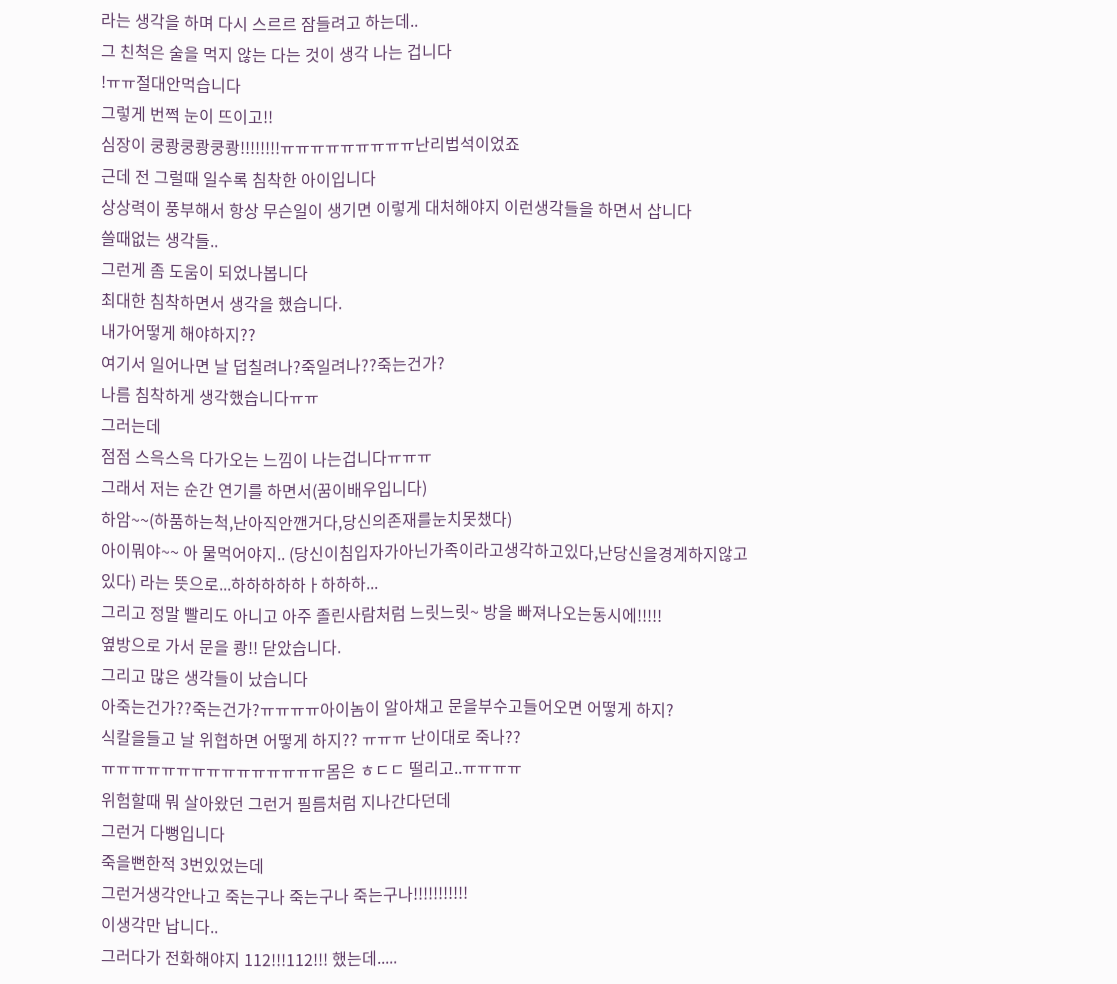라는 생각을 하며 다시 스르르 잠들려고 하는데..
그 친척은 술을 먹지 않는 다는 것이 생각 나는 겁니다
!ㅠㅠ절대안먹습니다
그렇게 번쩍 눈이 뜨이고!!
심장이 쿵쾅쿵쾅쿵쾅!!!!!!!!ㅠㅠㅠㅠㅠㅠㅠㅠㅠ난리법석이었죠
근데 전 그럴때 일수록 침착한 아이입니다
상상력이 풍부해서 항상 무슨일이 생기면 이렇게 대처해야지 이런생각들을 하면서 삽니다
쓸때없는 생각들..
그런게 좀 도움이 되었나봅니다
최대한 침착하면서 생각을 했습니다.
내가어떻게 해야하지??
여기서 일어나면 날 덥칠려나?죽일려나??죽는건가?
나름 침착하게 생각했습니다ㅠㅠ
그러는데
점점 스윽스윽 다가오는 느낌이 나는겁니다ㅠㅠㅠ
그래서 저는 순간 연기를 하면서(꿈이배우입니다)
하암~~(하품하는척,난아직안깬거다,당신의존재를눈치못챘다)
아이뭐야~~ 아 물먹어야지.. (당신이침입자가아닌가족이라고생각하고있다,난당신을경계하지않고있다) 라는 뜻으로...하하하하하ㅏ하하하...
그리고 정말 빨리도 아니고 아주 졸린사람처럼 느릿느릿~ 방을 빠져나오는동시에!!!!!
옆방으로 가서 문을 쾅!! 닫았습니다.
그리고 많은 생각들이 났습니다
아죽는건가??죽는건가?ㅠㅠㅠㅠ아이놈이 알아채고 문을부수고들어오면 어떻게 하지?
식칼을들고 날 위협하면 어떻게 하지?? ㅠㅠㅠ 난이대로 죽나??
ㅠㅠㅠㅠㅠㅠㅠㅠㅠㅠㅠㅠㅠㅠㅠ몸은 ㅎㄷㄷ 떨리고..ㅠㅠㅠㅠ
위험할때 뭐 살아왔던 그런거 필름처럼 지나간다던데
그런거 다뻥입니다
죽을뻔한적 3번있었는데
그런거생각안나고 죽는구나 죽는구나 죽는구나!!!!!!!!!!!
이생각만 납니다..
그러다가 전화해야지 112!!!112!!! 했는데.....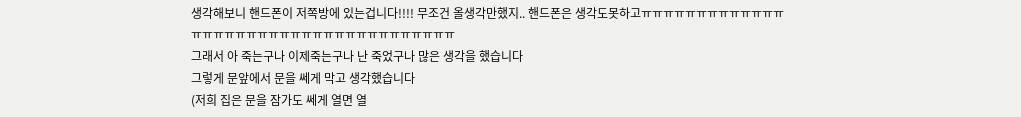생각해보니 핸드폰이 저쪽방에 있는겁니다!!!! 무조건 올생각만했지.. 핸드폰은 생각도못하고ㅠㅠㅠㅠㅠㅠㅠㅠㅠㅠㅠㅠㅠㅠㅠㅠㅠㅠㅠㅠㅠㅠㅠㅠㅠㅠㅠㅠㅠㅠㅠㅠㅠㅠㅠㅠㅠ
그래서 아 죽는구나 이제죽는구나 난 죽었구나 많은 생각을 했습니다
그렇게 문앞에서 문을 쎄게 막고 생각했습니다
(저희 집은 문을 잠가도 쎄게 열면 열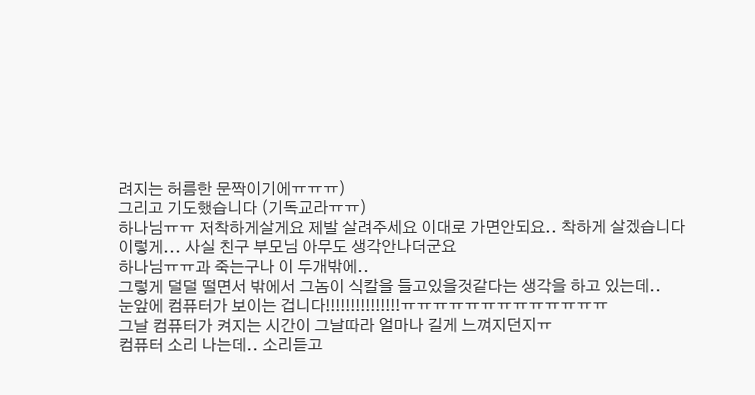려지는 허름한 문짝이기에ㅠㅠㅠ)
그리고 기도했습니다 (기독교라ㅠㅠ)
하나님ㅠㅠ 저착하게살게요 제발 살려주세요 이대로 가면안되요.. 착하게 살겠습니다
이렇게... 사실 친구 부모님 아무도 생각안나더군요
하나님ㅠㅠ과 죽는구나 이 두개밖에..
그렇게 덜덜 떨면서 밖에서 그놈이 식칼을 들고있을것같다는 생각을 하고 있는데..
눈앞에 컴퓨터가 보이는 겁니다!!!!!!!!!!!!!!!ㅠㅠㅠㅠㅠㅠㅠㅠㅠㅠㅠㅠㅠ
그날 컴퓨터가 켜지는 시간이 그날따라 얼마나 길게 느껴지던지ㅠ
컴퓨터 소리 나는데.. 소리듣고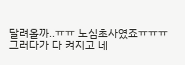달려올까..ㅠㅠ 노심초사였죠ㅠㅠㅠ
그러다가 다 켜지고 네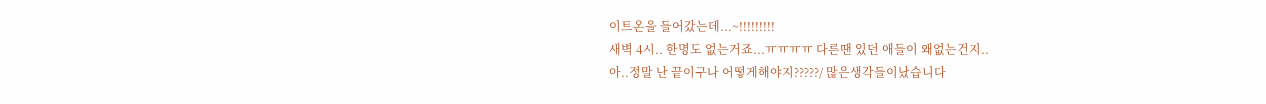이트온을 들어갔는데...~!!!!!!!!!
새벽 4시.. 한명도 없는거죠...ㅠㅠㅠㅠ 다른땐 있던 애들이 왜없는건지..
아..정말 난 끝이구나 어떻게해야지?????/ 많은생각들이났습니다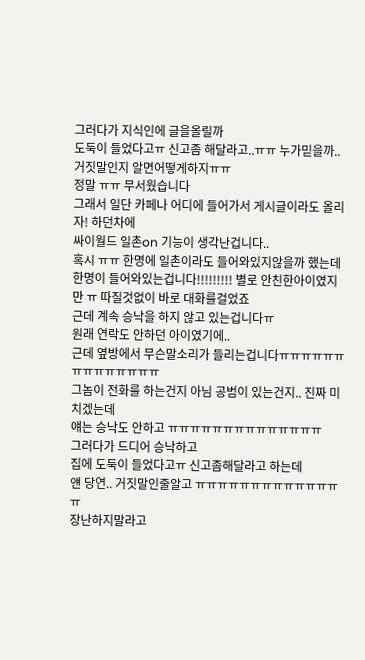그러다가 지식인에 글을올릴까
도둑이 들었다고ㅠ 신고좀 해달라고..ㅠㅠ 누가믿을까.. 거짓말인지 알면어떻게하지ㅠㅠ
정말 ㅠㅠ 무서웠습니다
그래서 일단 카페나 어디에 들어가서 게시글이라도 올리자! 하던차에
싸이월드 일촌on 기능이 생각난겁니다..
혹시 ㅠㅠ 한명에 일촌이라도 들어와있지않을까 했는데
한명이 들어와있는겁니다!!!!!!!!! 별로 안친한아이였지만 ㅠ 따질것없이 바로 대화를걸었죠
근데 계속 승낙을 하지 않고 있는겁니다ㅠ
원래 연락도 안하던 아이였기에..
근데 옆방에서 무슨말소리가 들리는겁니다ㅠㅠㅠㅠㅠㅠㅠㅠㅠㅠㅠㅠㅠㅠ
그놈이 전화를 하는건지 아님 공범이 있는건지.. 진짜 미치겠는데
얘는 승낙도 안하고 ㅠㅠㅠㅠㅠㅠㅠㅠㅠㅠㅠㅠㅠㅠ
그러다가 드디어 승낙하고
집에 도둑이 들었다고ㅠ 신고좀해달라고 하는데
얜 당연.. 거짓말인줄알고 ㅠㅠㅠㅠㅠㅠㅠㅠㅠㅠㅠㅠㅠㅠ
장난하지말라고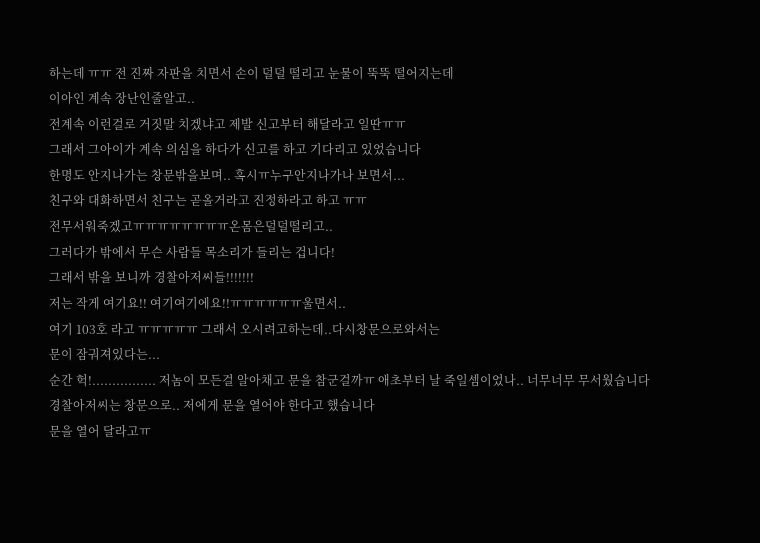하는데 ㅠㅠ 전 진짜 자판을 치면서 손이 덜덜 떨리고 눈물이 뚝뚝 떨어지는데
이아인 계속 장난인줄알고..
전계속 이런걸로 거짓말 치겠냐고 제발 신고부터 해달라고 일딴ㅠㅠ
그래서 그아이가 계속 의심을 하다가 신고를 하고 기다리고 있었습니다
한명도 안지나가는 창문밖을보며.. 혹시ㅠ누구안지나가나 보면서...
친구와 대화하면서 친구는 곧올거라고 진정하라고 하고 ㅠㅠ
전무서워죽겠고ㅠㅠㅠㅠㅠㅠㅠㅠ온몸은덜덜떨리고..
그러다가 밖에서 무슨 사람들 목소리가 들리는 겁니다!
그래서 밖을 보니까 경찰아저씨들!!!!!!!
저는 작게 여기요!! 여기여기에요!!ㅠㅠㅠㅠㅠㅠ울면서..
여기 103호 라고 ㅠㅠㅠㅠㅠ 그래서 오시려고하는데..다시창문으로와서는
문이 잠궈져있다는...
순간 헉!................ 저놈이 모든걸 알아채고 문을 참군걸까ㅠ 애초부터 날 죽일셈이었나.. 너무너무 무서웠습니다
경찰아저씨는 창문으로.. 저에게 문을 열어야 한다고 했습니다
문을 열어 달라고ㅠ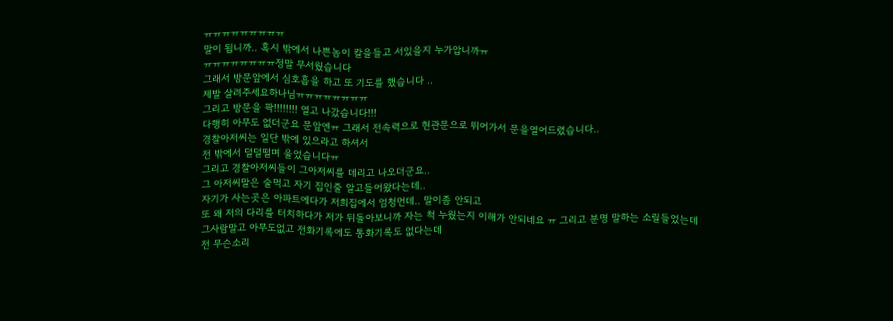ㅠㅠㅠㅠㅠㅠㅠㅠㅠ
말이 됩니까.. 혹시 밖에서 나쁜놈이 칼을들고 서있을지 누가압니까ㅠ
ㅠㅠㅠㅠㅠㅠㅠㅠ정말 무서웠습니다
그래서 방문앞에서 심호흡을 하고 또 기도를 했습니다 ..
제발 살려주세요하나님ㅠㅠㅠㅠㅠㅠㅠㅠ
그리고 방문을 팍!!!!!!!! 열고 나갔습니다!!!
다행히 아무도 없더군요 문앞엔ㅠ 그래서 전속력으로 현관문으로 뛰어가서 문을열어드렸습니다..
경찰아저씨는 일단 밖에 있으라고 하셔서
전 밖에서 덜덜떨며 울었습니다ㅠ
그리고 경찰아저씨들이 그아저씨를 데리고 나오더군요..
그 아저씨말은 술먹고 자기 집인줄 알고들어왔다는데..
자기가 사는곳은 아파트에다가 저희집에서 엄청먼데.. 말이좀 안되고
또 왜 저의 다리를 터치하다가 저가 뒤돌아보니까 자는 척 누웠는지 이해가 안되네요 ㅠ 그리고 분명 말하는 소릴들었는데
그사람말고 아무도없고 전화기록에도 통화기록도 없다는데
전 무슨소리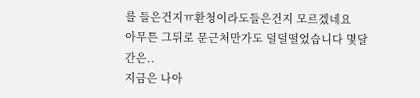를 들은건지ㅠ환청이라도들은건지 모르겠네요
아무튼 그뒤로 문근처만가도 덜덜떨었습니다 몇달간은..
지금은 나아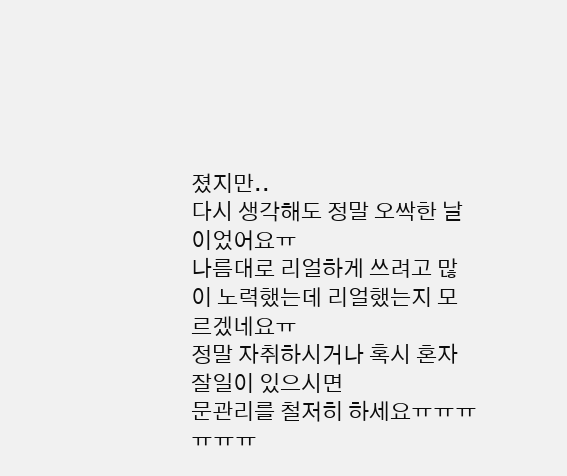졌지만..
다시 생각해도 정말 오싹한 날이었어요ㅠ
나름대로 리얼하게 쓰려고 많이 노력했는데 리얼했는지 모르겠네요ㅠ
정말 자취하시거나 혹시 혼자잘일이 있으시면
문관리를 철저히 하세요ㅠㅠㅠㅠㅠㅠ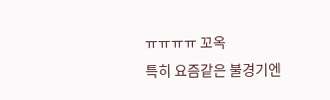ㅠㅠㅠㅠ 꼬옥
특히 요즘같은 불경기엔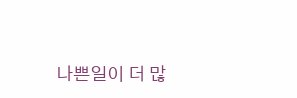나쁜일이 더 많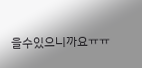을수있으니까요ㅠㅠ